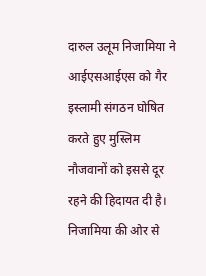दारुल उलूम निजामिया ने आईएसआईएस को गैर इस्लामी संगठन घोषित करते हुए मुस्लिम नौजवानों को इससे दूर रहने की हिदायत दी है। निजामिया की ओर से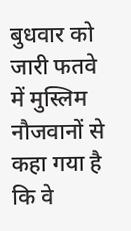बुधवार को जारी फतवे में मुस्लिम नौजवानों से कहा गया है कि वे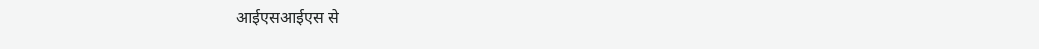आईएसआईएस से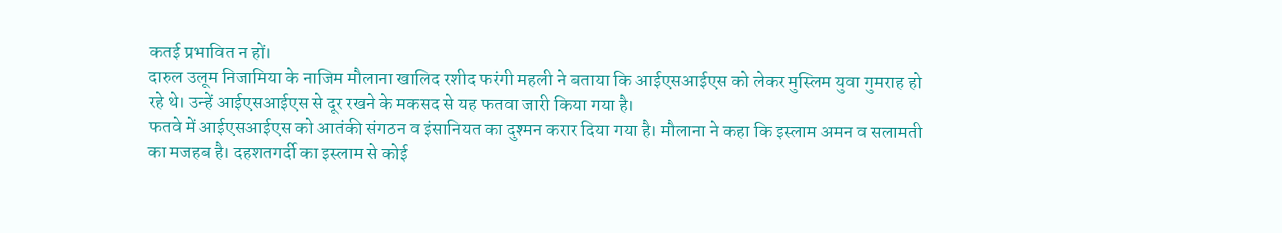कतई प्रभावित न हों।
दारुल उलूम निजामिया के नाजिम मौलाना खालिद रशीद फरंगी महली ने बताया कि आईएसआईएस को लेकर मुस्लिम युवा गुमराह हो रहे थे। उन्हें आईएसआईएस से दूर रखने के मकसद से यह फतवा जारी किया गया है।
फतवे में आईएसआईएस को आतंकी संगठन व इंसानियत का दुश्मन करार दिया गया है। मौलाना ने कहा कि इस्लाम अमन व सलामती का मजहब है। दहशतगर्दी का इस्लाम से कोई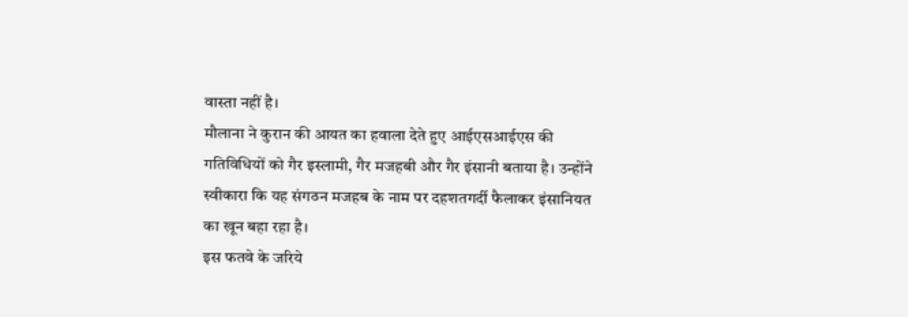वास्ता नहीं है।
मौलाना ने कुरान की आयत का हवाला देते हुए आईएसआईएस की गतिविधियों को गैर इस्लामी, गैर मजहबी और गैर इंसानी बताया है। उन्होंने स्वीकारा कि यह संगठन मजहब के नाम पर दहशतगर्दी फैलाकर इंसानियत का खून बहा रहा है।
इस फतवे के जरिये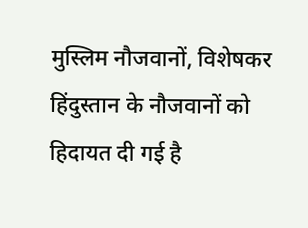मुस्लिम नौजवानों, विशेषकर हिंदुस्तान के नौजवानों को हिदायत दी गई है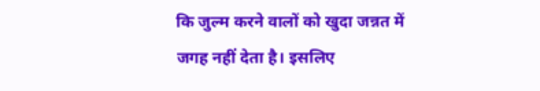कि जुल्म करने वालों को खुदा जन्नत में जगह नहीं देता है। इसलिए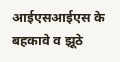आईएसआईएस के बहकावे व झूठे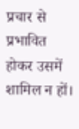प्रचार से प्रभावित होकर उसमें शामिल न हों।